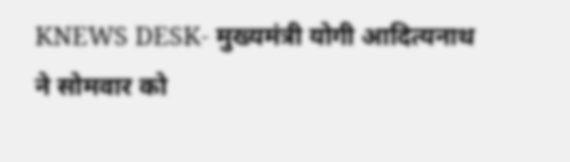KNEWS DESK- मुख्यमंत्री योगी आदित्यनाथ ने सोमवार को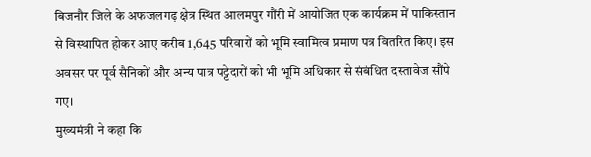बिजनौर जिले के अफजलगढ़ क्षेत्र स्थित आलमपुर गौंरी में आयोजित एक कार्यक्रम में पाकिस्तान से विस्थापित होकर आए करीब 1,645 परिवारों को भूमि स्वामित्व प्रमाण पत्र वितरित किए। इस अवसर पर पूर्व सैनिकों और अन्य पात्र पट्टेदारों को भी भूमि अधिकार से संबंधित दस्तावेज सौंपे गए।
मुख्यमंत्री ने कहा कि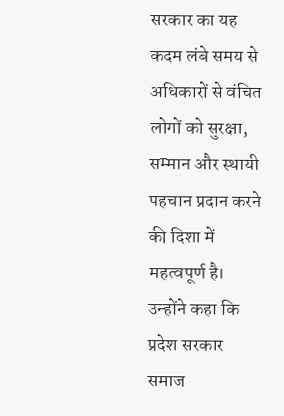सरकार का यह कदम लंबे समय से अधिकारों से वंचित लोगों को सुरक्षा, सम्मान और स्थायी पहचान प्रदान करने की दिशा में महत्वपूर्ण है। उन्होंने कहा कि प्रदेश सरकार समाज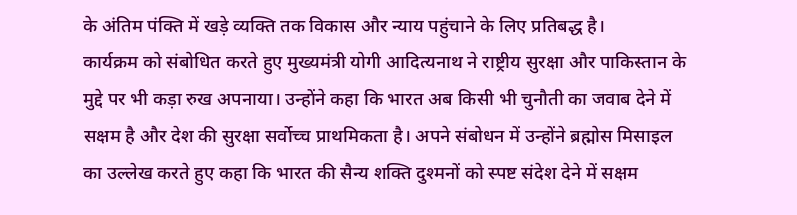के अंतिम पंक्ति में खड़े व्यक्ति तक विकास और न्याय पहुंचाने के लिए प्रतिबद्ध है।
कार्यक्रम को संबोधित करते हुए मुख्यमंत्री योगी आदित्यनाथ ने राष्ट्रीय सुरक्षा और पाकिस्तान के मुद्दे पर भी कड़ा रुख अपनाया। उन्होंने कहा कि भारत अब किसी भी चुनौती का जवाब देने में सक्षम है और देश की सुरक्षा सर्वोच्च प्राथमिकता है। अपने संबोधन में उन्होंने ब्रह्मोस मिसाइल का उल्लेख करते हुए कहा कि भारत की सैन्य शक्ति दुश्मनों को स्पष्ट संदेश देने में सक्षम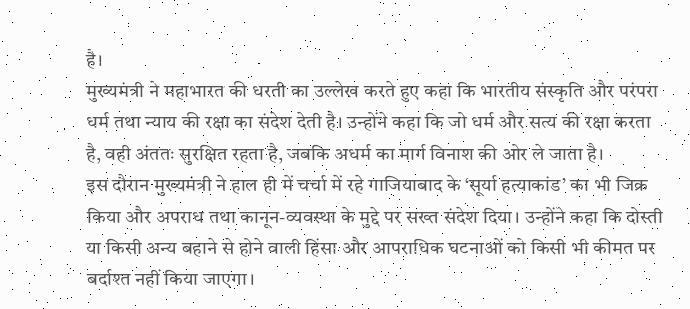है।
मुख्यमंत्री ने महाभारत की धरती का उल्लेख करते हुए कहा कि भारतीय संस्कृति और परंपरा धर्म तथा न्याय की रक्षा का संदेश देती है। उन्होंने कहा कि जो धर्म और सत्य की रक्षा करता है, वही अंततः सुरक्षित रहता है, जबकि अधर्म का मार्ग विनाश की ओर ले जाता है।
इस दौरान मुख्यमंत्री ने हाल ही में चर्चा में रहे गाजियाबाद के ‘सूर्या हत्याकांड’ का भी जिक्र किया और अपराध तथा कानून-व्यवस्था के मुद्दे पर सख्त संदेश दिया। उन्होंने कहा कि दोस्ती या किसी अन्य बहाने से होने वाली हिंसा और आपराधिक घटनाओं को किसी भी कीमत पर बर्दाश्त नहीं किया जाएगा।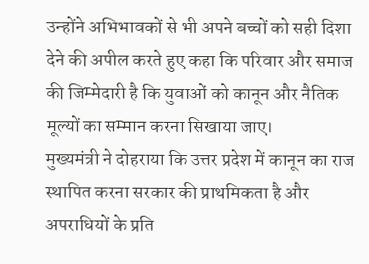उन्होंने अभिभावकों से भी अपने बच्चों को सही दिशा देने की अपील करते हुए कहा कि परिवार और समाज की जिम्मेदारी है कि युवाओं को कानून और नैतिक मूल्यों का सम्मान करना सिखाया जाए।
मुख्यमंत्री ने दोहराया कि उत्तर प्रदेश में कानून का राज स्थापित करना सरकार की प्राथमिकता है और अपराधियों के प्रति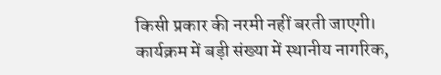किसी प्रकार की नरमी नहीं बरती जाएगी। कार्यक्रम में बड़ी संख्या में स्थानीय नागरिक,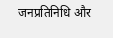जनप्रतिनिधि और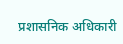प्रशासनिक अधिकारी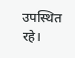उपस्थित रहे।